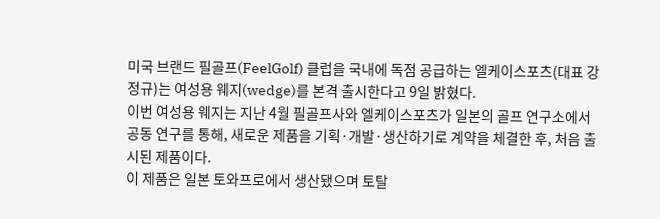미국 브랜드 필골프(FeelGolf) 클럽을 국내에 독점 공급하는 엘케이스포츠(대표 강정규)는 여성용 웨지(wedge)를 본격 출시한다고 9일 밝혔다.
이번 여성용 웨지는 지난 4월 필골프사와 엘케이스포츠가 일본의 골프 연구소에서 공동 연구를 통해, 새로운 제품을 기획·개발·생산하기로 계약을 체결한 후, 처음 출시된 제품이다.
이 제품은 일본 토와프로에서 생산됐으며 토탈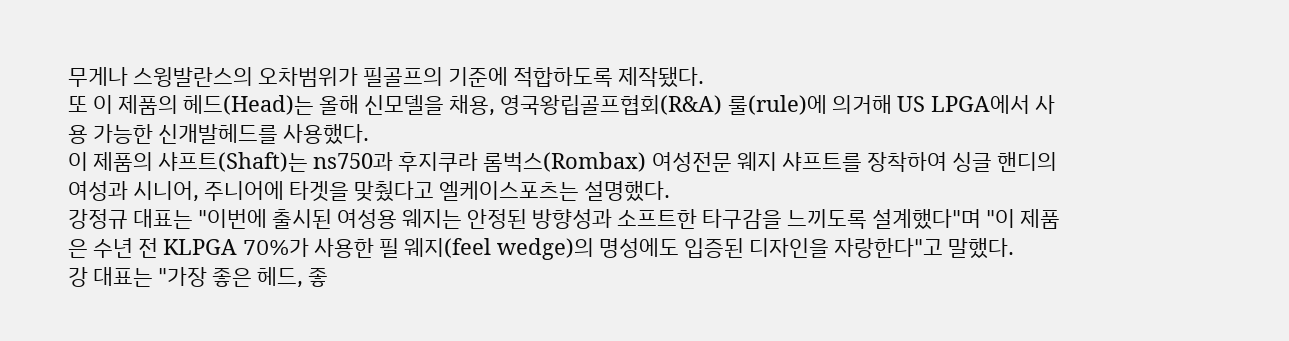무게나 스윙발란스의 오차범위가 필골프의 기준에 적합하도록 제작됐다.
또 이 제품의 헤드(Head)는 올해 신모델을 채용, 영국왕립골프협회(R&A) 룰(rule)에 의거해 US LPGA에서 사용 가능한 신개발헤드를 사용했다.
이 제품의 샤프트(Shaft)는 ns750과 후지쿠라 롬벅스(Rombax) 여성전문 웨지 샤프트를 장착하여 싱글 핸디의 여성과 시니어, 주니어에 타겟을 맞췄다고 엘케이스포츠는 설명했다.
강정규 대표는 "이번에 출시된 여성용 웨지는 안정된 방향성과 소프트한 타구감을 느끼도록 설계했다"며 "이 제품은 수년 전 KLPGA 70%가 사용한 필 웨지(feel wedge)의 명성에도 입증된 디자인을 자랑한다"고 말했다.
강 대표는 "가장 좋은 헤드, 좋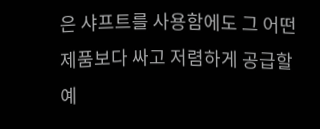은 샤프트를 사용함에도 그 어떤 제품보다 싸고 저렴하게 공급할 예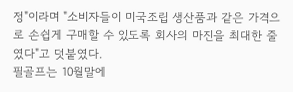정"이라며 "소비자들이 미국조립 생산품과 같은 가격으로 손쉽게 구매할 수 있도록 회사의 마진을 최대한 줄였다"고 덧붙였다.
필골프는 10월말에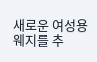새로운 여성용 웨지를 추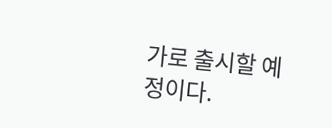가로 출시할 예정이다.